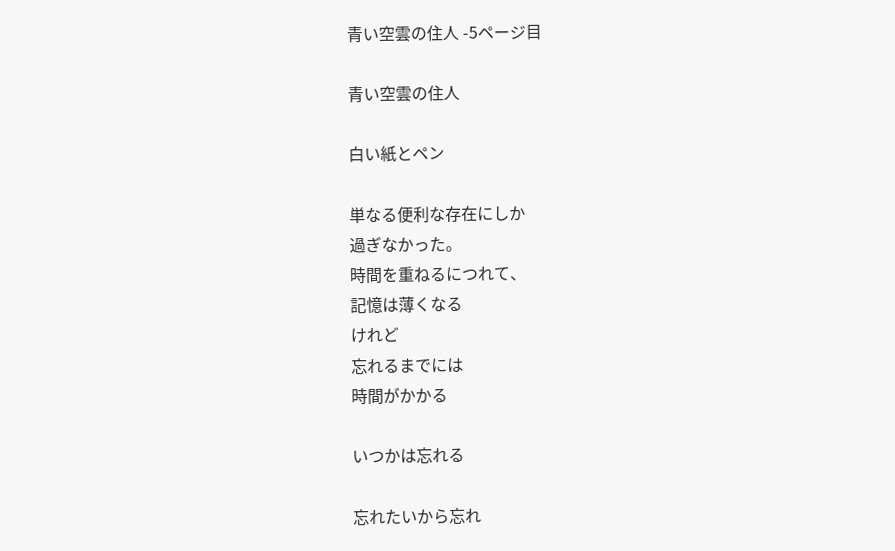青い空雲の住人 -5ページ目

青い空雲の住人

白い紙とペン

単なる便利な存在にしか
過ぎなかった。
時間を重ねるにつれて、
記憶は薄くなる
けれど
忘れるまでには
時間がかかる

いつかは忘れる

忘れたいから忘れ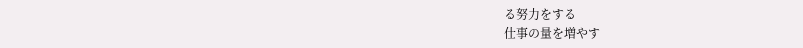る努力をする
仕事の量を増やす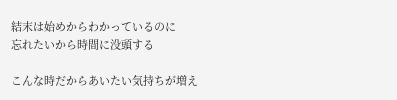結末は始めからわかっているのに
忘れたいから時間に没頭する

こんな時だからあいたい気持ちが増え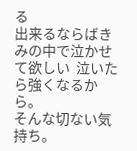る
出来るならばきみの中で泣かせて欲しい  泣いたら強くなるから。
そんな切ない気持ち。